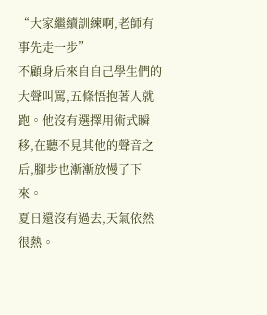“大家繼續訓練啊,老師有事先走一步”
不顧身后來自自己學生們的大聲叫罵,五條悟抱著人就跑。他沒有選擇用術式瞬移,在聽不見其他的聲音之后,腳步也漸漸放慢了下來。
夏日還沒有過去,天氣依然很熱。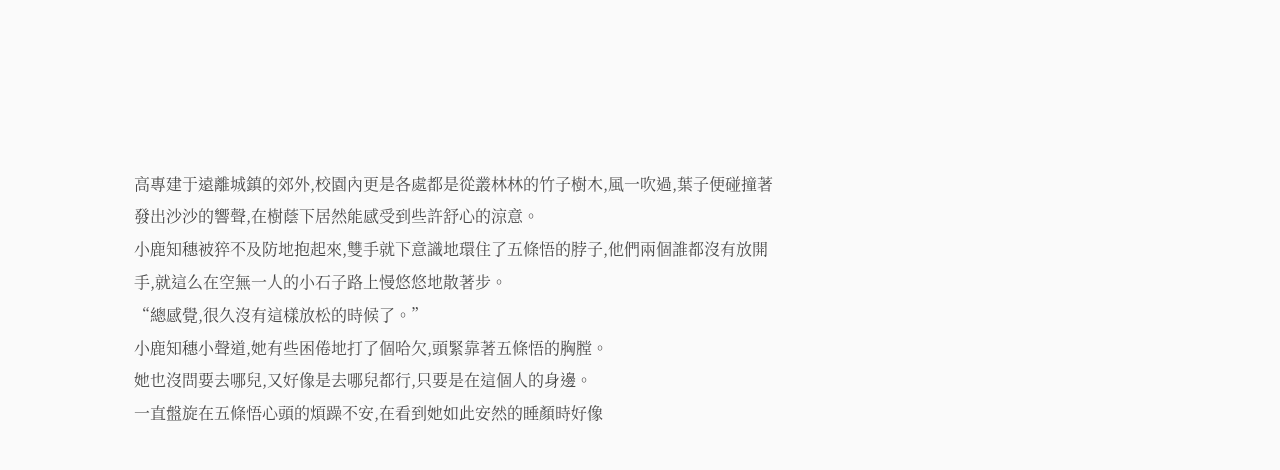高專建于遠離城鎮的郊外,校園內更是各處都是從叢林林的竹子樹木,風一吹過,葉子便碰撞著發出沙沙的響聲,在樹蔭下居然能感受到些許舒心的涼意。
小鹿知穗被猝不及防地抱起來,雙手就下意識地環住了五條悟的脖子,他們兩個誰都沒有放開手,就這么在空無一人的小石子路上慢悠悠地散著步。
“總感覺,很久沒有這樣放松的時候了。”
小鹿知穗小聲道,她有些困倦地打了個哈欠,頭緊靠著五條悟的胸膛。
她也沒問要去哪兒,又好像是去哪兒都行,只要是在這個人的身邊。
一直盤旋在五條悟心頭的煩躁不安,在看到她如此安然的睡顏時好像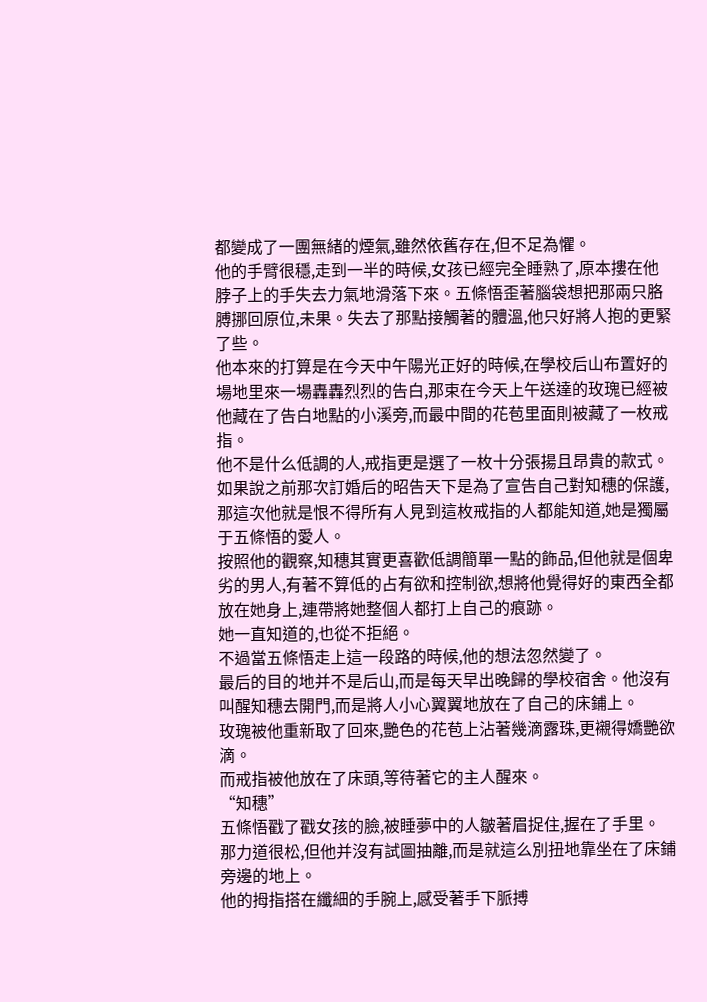都變成了一團無緒的煙氣,雖然依舊存在,但不足為懼。
他的手臂很穩,走到一半的時候,女孩已經完全睡熟了,原本摟在他脖子上的手失去力氣地滑落下來。五條悟歪著腦袋想把那兩只胳膊挪回原位,未果。失去了那點接觸著的體溫,他只好將人抱的更緊了些。
他本來的打算是在今天中午陽光正好的時候,在學校后山布置好的場地里來一場轟轟烈烈的告白,那束在今天上午送達的玫瑰已經被他藏在了告白地點的小溪旁,而最中間的花苞里面則被藏了一枚戒指。
他不是什么低調的人,戒指更是選了一枚十分張揚且昂貴的款式。
如果說之前那次訂婚后的昭告天下是為了宣告自己對知穗的保護,那這次他就是恨不得所有人見到這枚戒指的人都能知道,她是獨屬于五條悟的愛人。
按照他的觀察,知穗其實更喜歡低調簡單一點的飾品,但他就是個卑劣的男人,有著不算低的占有欲和控制欲,想將他覺得好的東西全都放在她身上,連帶將她整個人都打上自己的痕跡。
她一直知道的,也從不拒絕。
不過當五條悟走上這一段路的時候,他的想法忽然變了。
最后的目的地并不是后山,而是每天早出晚歸的學校宿舍。他沒有叫醒知穗去開門,而是將人小心翼翼地放在了自己的床鋪上。
玫瑰被他重新取了回來,艷色的花苞上沾著幾滴露珠,更襯得嬌艷欲滴。
而戒指被他放在了床頭,等待著它的主人醒來。
“知穗”
五條悟戳了戳女孩的臉,被睡夢中的人皺著眉捉住,握在了手里。
那力道很松,但他并沒有試圖抽離,而是就這么別扭地靠坐在了床鋪旁邊的地上。
他的拇指搭在纖細的手腕上,感受著手下脈搏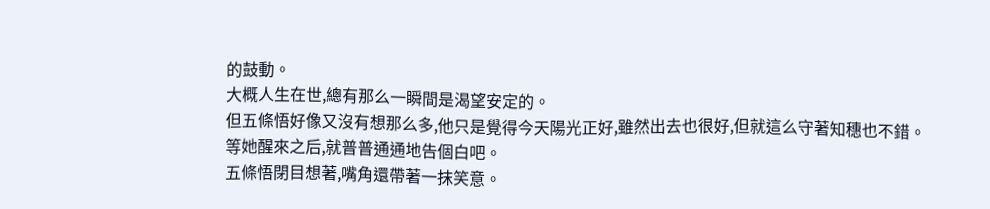的鼓動。
大概人生在世,總有那么一瞬間是渴望安定的。
但五條悟好像又沒有想那么多,他只是覺得今天陽光正好,雖然出去也很好,但就這么守著知穗也不錯。
等她醒來之后,就普普通通地告個白吧。
五條悟閉目想著,嘴角還帶著一抹笑意。